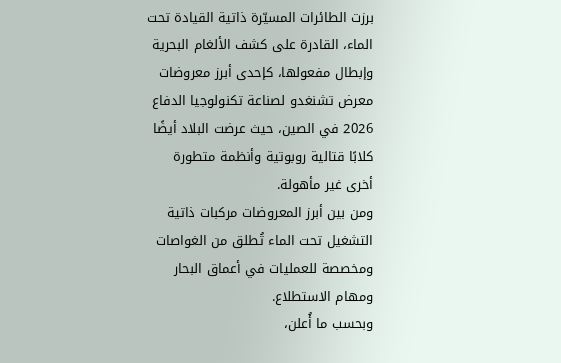برزت الطائرات المسيّرة ذاتية القيادة تحت الماء، القادرة على كشف الألغام البحرية وإبطال مفعولها، كإحدى أبرز معروضات معرض تشنغدو لصناعة تكنولوجيا الدفاع 2026 في الصين، حيث عرضت البلاد أيضًا كلابًا قتالية روبوتية وأنظمة متطورة أخرى غير مأهولة.
ومن بين أبرز المعروضات مركبات ذاتية التشغيل تحت الماء تُطلق من الغواصات ومخصصة للعمليات في أعماق البحار ومهام الاستطلاع.
وبحسب ما أُعلن،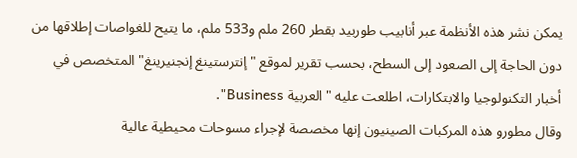يمكن نشر هذه الأنظمة عبر أنابيب طوربيد بقطر 260 ملم و533 ملم، ما يتيح للغواصات إطلاقها من دون الحاجة إلى الصعود إلى السطح، بحسب تقرير لموقع "إنترستينغ إنجنيرينغ" المتخصص في أخبار التكنولوجيا والابتكارات، اطلعت عليه "العربية Business".
وقال مطورو هذه المركبات الصينيون إنها مخصصة لإجراء مسوحات محيطية عالية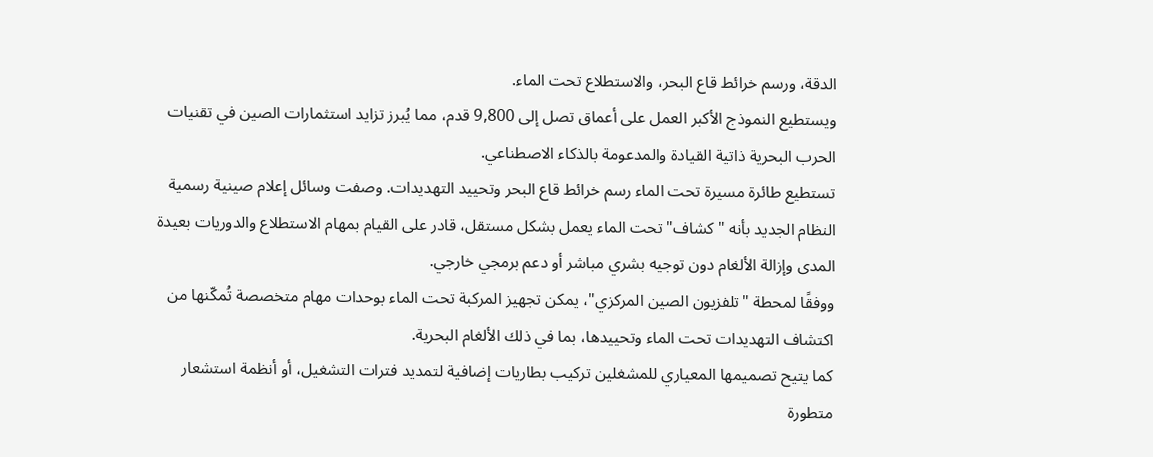الدقة، ورسم خرائط قاع البحر، والاستطلاع تحت الماء.
ويستطيع النموذج الأكبر العمل على أعماق تصل إلى 9,800 قدم، مما يُبرز تزايد استثمارات الصين في تقنيات الحرب البحرية ذاتية القيادة والمدعومة بالذكاء الاصطناعي.
تستطيع طائرة مسيرة تحت الماء رسم خرائط قاع البحر وتحييد التهديدات. وصفت وسائل إعلام صينية رسمية النظام الجديد بأنه "كشاف" تحت الماء يعمل بشكل مستقل، قادر على القيام بمهام الاستطلاع والدوريات بعيدة المدى وإزالة الألغام دون توجيه بشري مباشر أو دعم برمجي خارجي.
ووفقًا لمحطة "تلفزيون الصين المركزي"، يمكن تجهيز المركبة تحت الماء بوحدات مهام متخصصة تُمكّنها من اكتشاف التهديدات تحت الماء وتحييدها، بما في ذلك الألغام البحرية.
كما يتيح تصميمها المعياري للمشغلين تركيب بطاريات إضافية لتمديد فترات التشغيل، أو أنظمة استشعار متطورة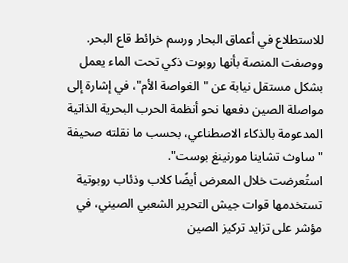للاستطلاع في أعماق البحار ورسم خرائط قاع البحر.
ووصفت المنصة بأنها روبوت ذكي تحت الماء يعمل بشكل مستقل نيابة عن "الغواصة الأم"، في إشارة إلى مواصلة الصين دفعها نحو أنظمة الحرب البحرية الذاتية المدعومة بالذكاء الاصطناعي، بحسب ما نقلته صحيفة "ساوث تشاينا مورنينغ بوست".
استُعرضت خلال المعرض أيضًا كلاب وذئاب روبوتية تستخدمها قوات جيش التحرير الشعبي الصيني، في مؤشر على تزايد تركيز الصين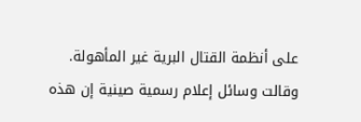على أنظمة القتال البرية غير المأهولة.
وقالت وسائل إعلام رسمية صينية إن هذه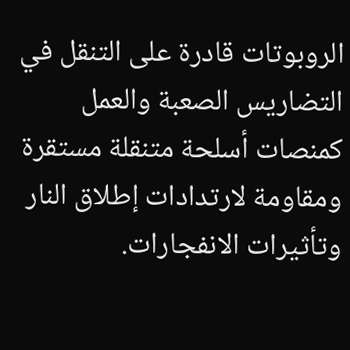الروبوتات قادرة على التنقل في التضاريس الصعبة والعمل كمنصات أسلحة متنقلة مستقرة ومقاومة لارتدادات إطلاق النار وتأثيرات الانفجارات.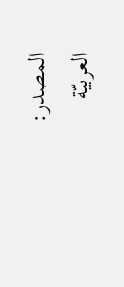المصدر:
العربيّة